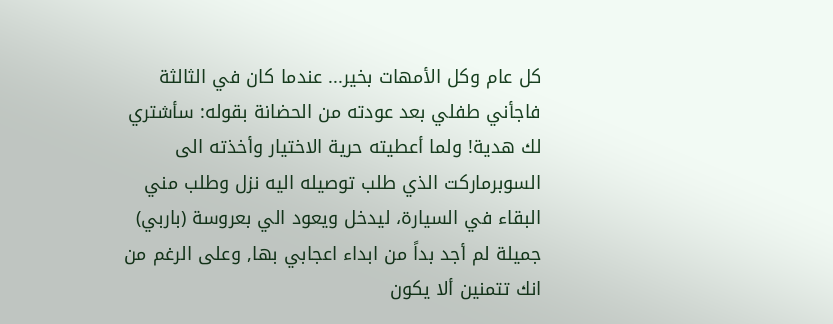كل عام وكل الأمهات بخير... عندما كان في الثالثة فاجأني طفلي بعد عودته من الحضانة بقوله: سأشتري لك هدية! ولما أعطيته حرية الاختيار وأخذته الى السوبرماركت الذي طلب توصيله اليه نزل وطلب مني البقاء في السيارة، ليدخل ويعود الي بعروسة (باربي) جميلة لم أجد بداً من ابداء اعجابي بها, وعلى الرغم من انك تتمنين ألا يكون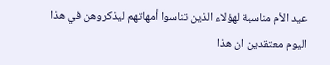عيد الأم مناسبة لهؤلاء الذين تناسوا أمهاتهم ليذكروهن في هذا اليوم معتقدين ان هذا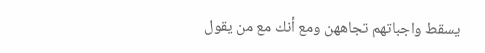يسقط واجباتهم تجاههن ومع أنك مع من يقول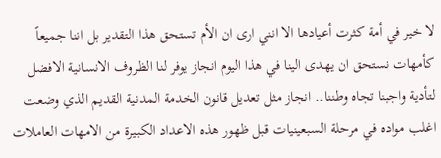لا خير في أمة كثرت أعيادها الا انني ارى ان الأم تستحق هذا التقدير بل اننا جميعاً كأمهات نستحق ان يهدى الينا في هذا اليوم انجاز يوفر لنا الظروف الانسانية الافضل لتأدية واجبنا تجاه وطننا.. انجاز مثل تعديل قانون الخدمة المدنية القديم الذي وضعت اغلب مواده في مرحلة السبعينيات قبل ظهور هذه الاعداد الكبيرة من الامهات العاملات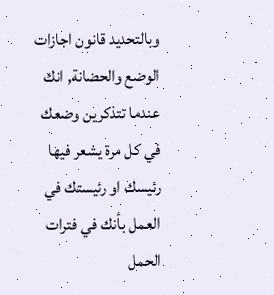وبالتحديد قانون اجازات الوضع والحضانة, انك عندما تتذكرين وضعك في كل مرة يشعر فيها رئيسك او رئيستك في العمل بأنك في فترات الحمل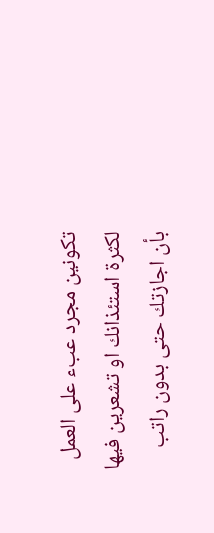تكونين مجرد عبء على العمل لكثرة استئذانك او تشعرين فيها بأن اجازتك حتى بدون راتب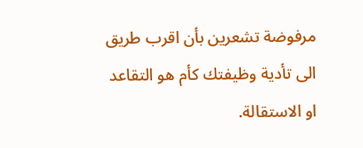مرفوضة تشعرين بأن اقرب طريق الى تأدية وظيفتك كأم هو التقاعد او الاستقالة.